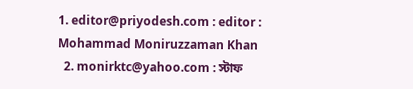1. editor@priyodesh.com : editor : Mohammad Moniruzzaman Khan
  2. monirktc@yahoo.com : স্টাফ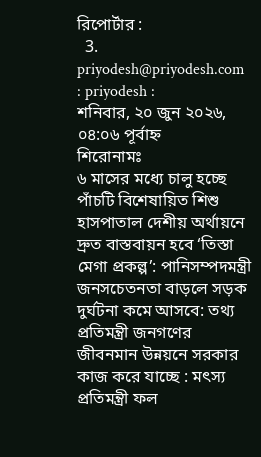রিপোর্টার :
  3. priyodesh@priyodesh.com : priyodesh :
শনিবার, ২০ জুন ২০২৬, ০৪:০৬ পূর্বাহ্ন
শিরোনামঃ
৬ মাসের মধ্যে চালু হচ্ছে পাঁচটি বিশেষায়িত শিশু হাসপাতাল দেশীয় অর্থায়নে দ্রুত বাস্তবায়ন হবে ‘তিস্তা মেগা প্রকল্প’: পানিসম্পদমন্ত্রী জনসচেতনতা বাড়লে সড়ক দুর্ঘটনা কমে আসবে: তথ্য প্রতিমন্ত্রী জনগণের জীবনমান উন্নয়নে সরকার কাজ করে যাচ্ছে : মৎস্য প্রতিমন্ত্রী ফল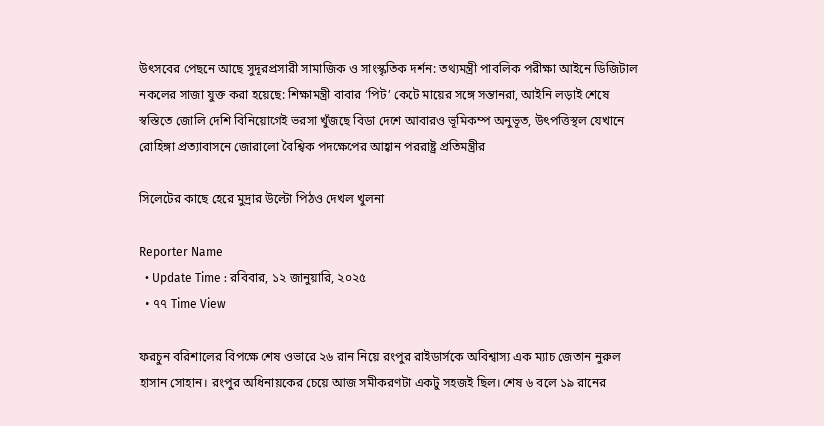উৎসবের পেছনে আছে সুদূরপ্রসারী সামাজিক ও সাংস্কৃতিক দর্শন: তথ্যমন্ত্রী পাবলিক পরীক্ষা আইনে ডিজিটাল নকলের সাজা যুক্ত করা হয়েছে: শিক্ষামন্ত্রী বাবার ‌‘পিট’ কেটে মায়ের সঙ্গে সন্তানরা, আইনি লড়াই শেষে স্বস্তিতে জোলি দেশি বিনিয়োগেই ভরসা খুঁজছে বিডা দেশে আবারও ভূমিকম্প অনুভূত, উৎপত্তিস্থল যেখানে রোহিঙ্গা প্রত্যাবাসনে জোরালো বৈশ্বিক পদক্ষেপের আহ্বান পররাষ্ট্র প্রতিমন্ত্রীর

সিলেটের কাছে হেরে মুদ্রার উল্টো পিঠও দেখল খুলনা

Reporter Name
  • Update Time : রবিবার, ১২ জানুয়ারি, ২০২৫
  • ৭৭ Time View

ফরচুন বরিশালের বিপক্ষে শেষ ওভারে ২৬ রান নিয়ে রংপুর রাইডার্সকে অবিশ্বাস্য এক ম্যাচ জেতান নুরুল হাসান সোহান। রংপুর অধিনায়কের চেয়ে আজ সমীকরণটা একটু সহজই ছিল। শেষ ৬ বলে ১৯ রানের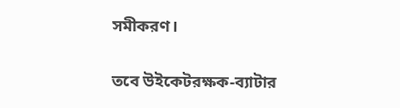সমীকরণ।

তবে উইকেটরক্ষক-ব্যাটার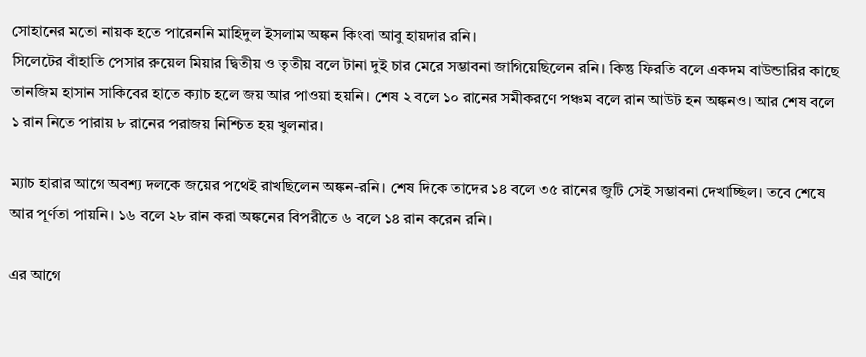সোহানের মতো নায়ক হতে পারেননি মাহিদুল ইসলাম অঙ্কন কিংবা আবু হায়দার রনি।
সিলেটের বাঁহাতি পেসার রুয়েল মিয়ার দ্বিতীয় ও তৃতীয় বলে টানা দুই চার মেরে সম্ভাবনা জাগিয়েছিলেন রনি। কিন্তু ফিরতি বলে একদম বাউন্ডারির কাছে তানজিম হাসান সাকিবের হাতে ক্যাচ হলে জয় আর পাওয়া হয়নি। শেষ ২ বলে ১০ রানের সমীকরণে পঞ্চম বলে রান আউট হন অঙ্কনও। আর শেষ বলে ১ রান নিতে পারায় ৮ রানের পরাজয় নিশ্চিত হয় খুলনার।

ম্যাচ হারার আগে অবশ্য দলকে জয়ের পথেই রাখছিলেন অঙ্কন-রনি। শেষ দিকে তাদের ১৪ বলে ৩৫ রানের জুটি সেই সম্ভাবনা দেখাচ্ছিল। তবে শেষে আর পূর্ণতা পায়নি। ১৬ বলে ২৮ রান করা অঙ্কনের বিপরীতে ৬ বলে ১৪ রান করেন রনি।

এর আগে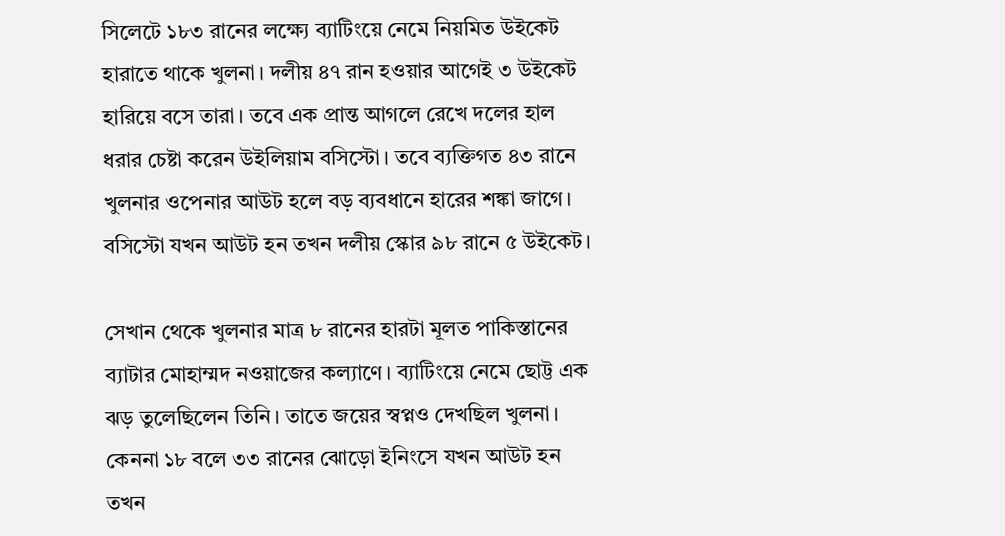সিলেটে ১৮৩ রানের লক্ষ্যে ব্যাটিংয়ে নেমে নিয়মিত উইকেট হারাতে থাকে খুলনা। দলীয় ৪৭ রান হওয়ার আগেই ৩ উইকেট হারিয়ে বসে তারা। তবে এক প্রান্ত আগলে রেখে দলের হাল ধরার চেষ্টা করেন উইলিয়াম বসিস্টো। তবে ব্যক্তিগত ৪৩ রানে খুলনার ওপেনার আউট হলে বড় ব্যবধানে হারের শঙ্কা জাগে। বসিস্টো যখন আউট হন তখন দলীয় স্কোর ৯৮ রানে ৫ উইকেট।

সেখান থেকে খুলনার মাত্র ৮ রানের হারটা মূলত পাকিস্তানের ব্যাটার মোহাম্মদ নওয়াজের কল্যাণে। ব্যাটিংয়ে নেমে ছোট্ট এক ঝড় তুলেছিলেন তিনি। তাতে জয়ের স্বপ্নও দেখছিল খুলনা। কেননা ১৮ বলে ৩৩ রানের ঝোড়ো ইনিংসে যখন আউট হন তখন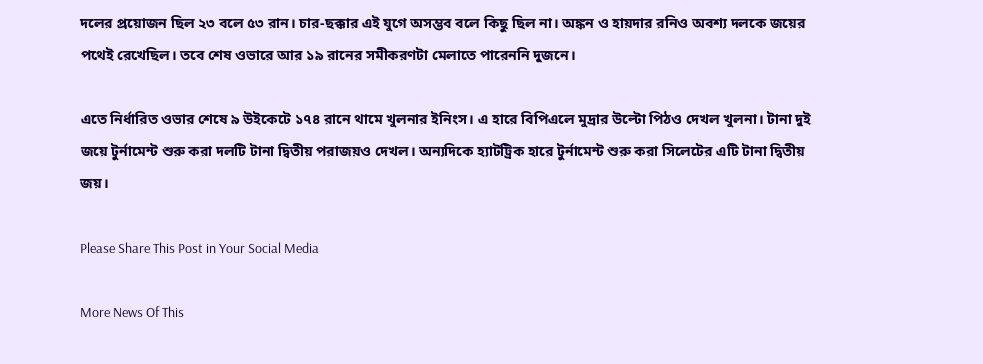দলের প্রয়োজন ছিল ২৩ বলে ৫৩ রান। চার-ছক্কার এই যুগে অসম্ভব বলে কিছু ছিল না। অঙ্কন ও হায়দার রনিও অবশ্য দলকে জয়ের পথেই রেখেছিল। তবে শেষ ওভারে আর ১৯ রানের সমীকরণটা মেলাতে পারেননি দুজনে।

এতে নির্ধারিত ওভার শেষে ৯ ‍উইকেটে ১৭৪ রানে থামে খুলনার ইনিংস। এ হারে বিপিএলে মুদ্রার উল্টো পিঠও দেখল খুলনা। টানা দুই জয়ে টুর্নামেন্ট শুরু করা দলটি টানা দ্বিতীয় পরাজয়ও দেখল। অন্যদিকে হ্যাটট্রিক হারে টুর্নামেন্ট শুরু করা সিলেটের এটি টানা দ্বিতীয় জয়।

Please Share This Post in Your Social Media

More News Of This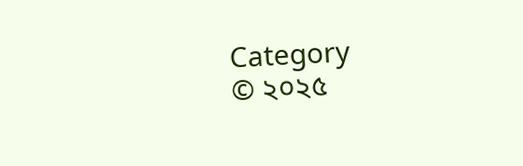Category
© ২০২৫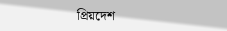প্রিয়দেশ